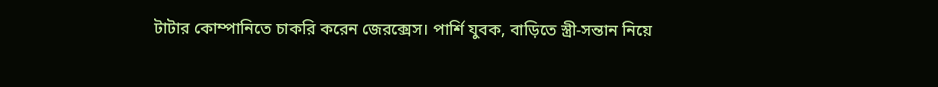টাটার কোম্পানিতে চাকরি করেন জেরক্সেস। পার্শি যুবক, বাড়িতে স্ত্রী-সন্তান নিয়ে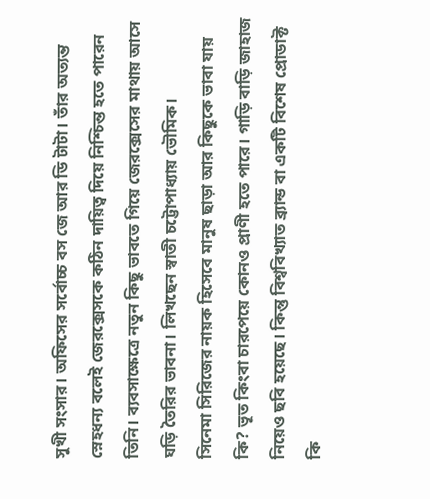সুখী সংসার। অফিসের সর্বোচ্চ বস জে আর ডি টাটা। তাঁর অত্যন্ত স্নেহধন্য বলেই জেরক্সেসকে কঠিন দায়িত্ব দিয়ে নিশ্চিন্ত হতে পারেন তিনি। ব্যবসাক্ষেত্রে নতুন কিছু ভাবতে গিয়ে জেরক্সেসের মাথায় আসে ঘড়ি তৈরির ভাবনা। লিখছেন স্বাতী চট্টোপাধ্যায় ভৌমিক।
সিনেমা সিরিজের নায়ক হিসেবে মানুষ ছাড়া আর কিছুকে ভাবা যায় কি? ভূত কিংবা চারপেয়ে কোনও প্রাণী হতে পারে। গাড়ি বাড়ি জাহাজ নিয়েও ছবি হয়েছে। কিন্তু বিশ্ববিখ্যাত ব্র্যান্ড বা একটি বিশেষ প্রোডাক্ট কি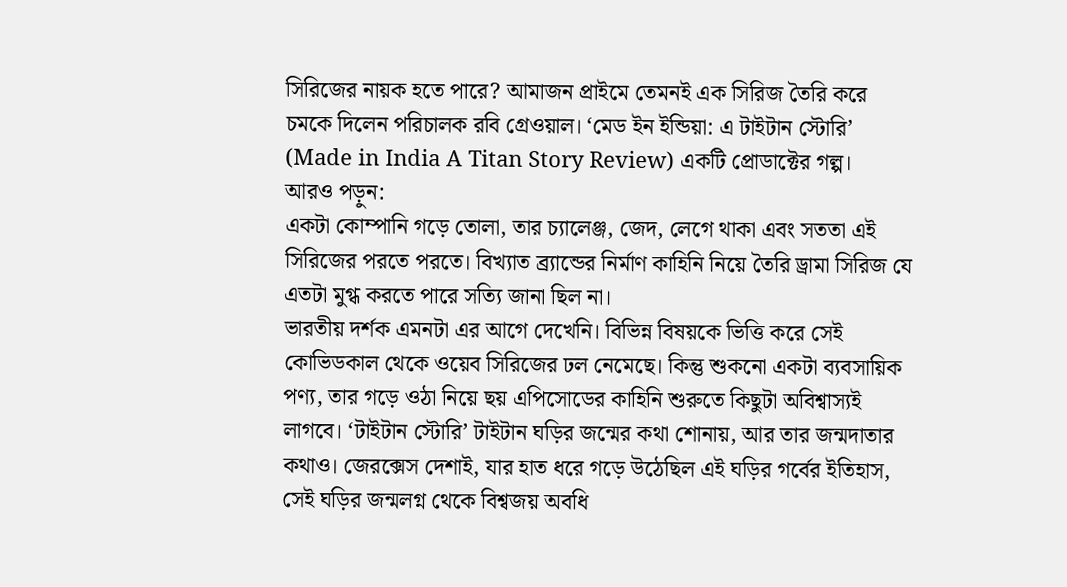সিরিজের নায়ক হতে পারে? আমাজন প্রাইমে তেমনই এক সিরিজ তৈরি করে চমকে দিলেন পরিচালক রবি গ্রেওয়াল। ‘মেড ইন ইন্ডিয়া: এ টাইটান স্টোরি’ (Made in India A Titan Story Review) একটি প্রোডাক্টের গল্প।
আরও পড়ুন:
একটা কোম্পানি গড়ে তোলা, তার চ্যালেঞ্জ, জেদ, লেগে থাকা এবং সততা এই সিরিজের পরতে পরতে। বিখ্যাত ব্র্যান্ডের নির্মাণ কাহিনি নিয়ে তৈরি ড্রামা সিরিজ যে এতটা মুগ্ধ করতে পারে সত্যি জানা ছিল না।
ভারতীয় দর্শক এমনটা এর আগে দেখেনি। বিভিন্ন বিষয়কে ভিত্তি করে সেই কোভিডকাল থেকে ওয়েব সিরিজের ঢল নেমেছে। কিন্তু শুকনো একটা ব্যবসায়িক পণ্য, তার গড়ে ওঠা নিয়ে ছয় এপিসোডের কাহিনি শুরুতে কিছুটা অবিশ্বাস্যই লাগবে। ‘টাইটান স্টোরি’ টাইটান ঘড়ির জন্মের কথা শোনায়, আর তার জন্মদাতার কথাও। জেরক্সেস দেশাই, যার হাত ধরে গড়ে উঠেছিল এই ঘড়ির গর্বের ইতিহাস, সেই ঘড়ির জন্মলগ্ন থেকে বিশ্বজয় অবধি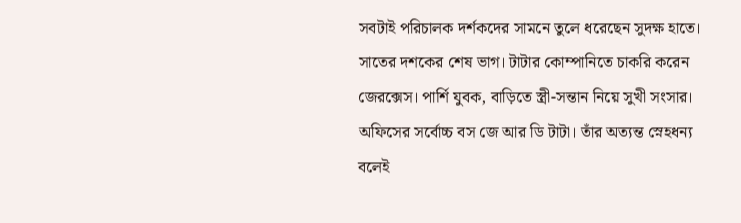সবটাই পরিচালক দর্শকদের সামনে তুলে ধরেছেন সুদক্ষ হাতে। সাতের দশকের শেষ ভাগ। টাটার কোম্পানিতে চাকরি করেন জেরক্সেস। পার্শি যুবক, বাড়িতে স্ত্রী-সন্তান নিয়ে সুখী সংসার। অফিসের সর্বোচ্চ বস জে আর ডি টাটা। তাঁর অত্যন্ত স্নেহধন্য বলেই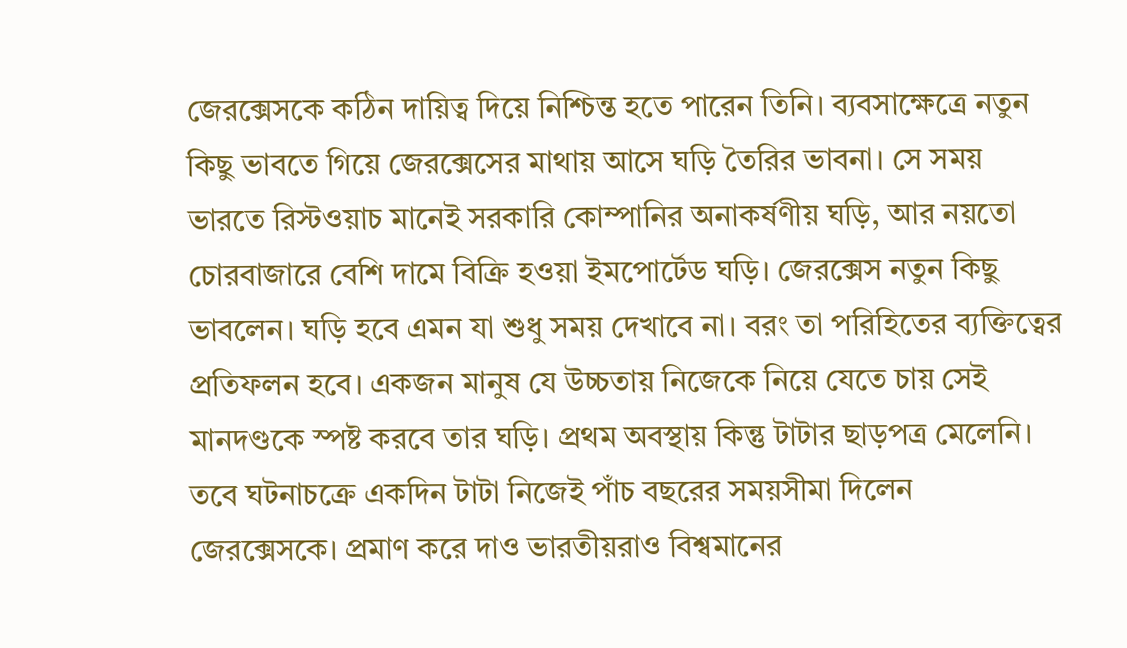জেরক্সেসকে কঠিন দায়িত্ব দিয়ে নিশ্চিন্ত হতে পারেন তিনি। ব্যবসাক্ষেত্রে নতুন কিছু ভাবতে গিয়ে জেরক্সেসের মাথায় আসে ঘড়ি তৈরির ভাবনা। সে সময় ভারতে রিস্টওয়াচ মানেই সরকারি কোম্পানির অনাকর্ষণীয় ঘড়ি, আর নয়তো চোরবাজারে বেশি দামে বিক্রি হওয়া ইমপোর্টেড ঘড়ি। জেরক্সেস নতুন কিছু ভাবলেন। ঘড়ি হবে এমন যা শুধু সময় দেখাবে না। বরং তা পরিহিতের ব্যক্তিত্বের প্রতিফলন হবে। একজন মানুষ যে উচ্চতায় নিজেকে নিয়ে যেতে চায় সেই মানদণ্ডকে স্পষ্ট করবে তার ঘড়ি। প্রথম অবস্থায় কিন্তু টাটার ছাড়পত্র মেলেনি। তবে ঘটনাচক্রে একদিন টাটা নিজেই পাঁচ বছরের সময়সীমা দিলেন জেরক্সেসকে। প্রমাণ করে দাও ভারতীয়রাও বিশ্বমানের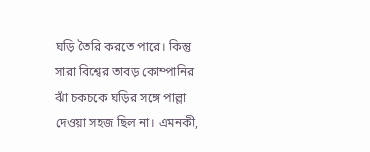ঘড়ি তৈরি করতে পারে। কিন্তু সারা বিশ্বের তাবড় কোম্পানির ঝাঁ চকচকে ঘড়ির সঙ্গে পাল্লা দেওয়া সহজ ছিল না। এমনকী,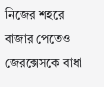নিজের শহরে বাজার পেতেও জেরক্সেসকে বাধা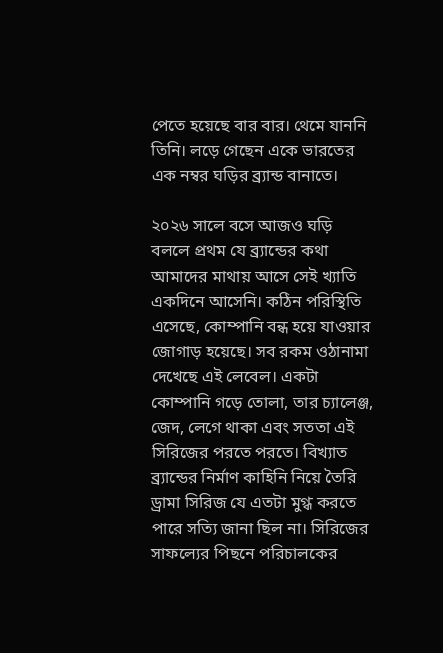পেতে হয়েছে বার বার। থেমে যাননি তিনি। লড়ে গেছেন একে ভারতের এক নম্বর ঘড়ির ব্র্যান্ড বানাতে।

২০২৬ সালে বসে আজও ঘড়ি বললে প্রথম যে ব্র্যান্ডের কথা আমাদের মাথায় আসে সেই খ্যাতি একদিনে আসেনি। কঠিন পরিস্থিতি এসেছে, কোম্পানি বন্ধ হয়ে যাওয়ার জোগাড় হয়েছে। সব রকম ওঠানামা দেখেছে এই লেবেল। একটা কোম্পানি গড়ে তোলা, তার চ্যালেঞ্জ, জেদ, লেগে থাকা এবং সততা এই সিরিজের পরতে পরতে। বিখ্যাত ব্র্যান্ডের নির্মাণ কাহিনি নিয়ে তৈরি ড্রামা সিরিজ যে এতটা মুগ্ধ করতে পারে সত্যি জানা ছিল না। সিরিজের সাফল্যের পিছনে পরিচালকের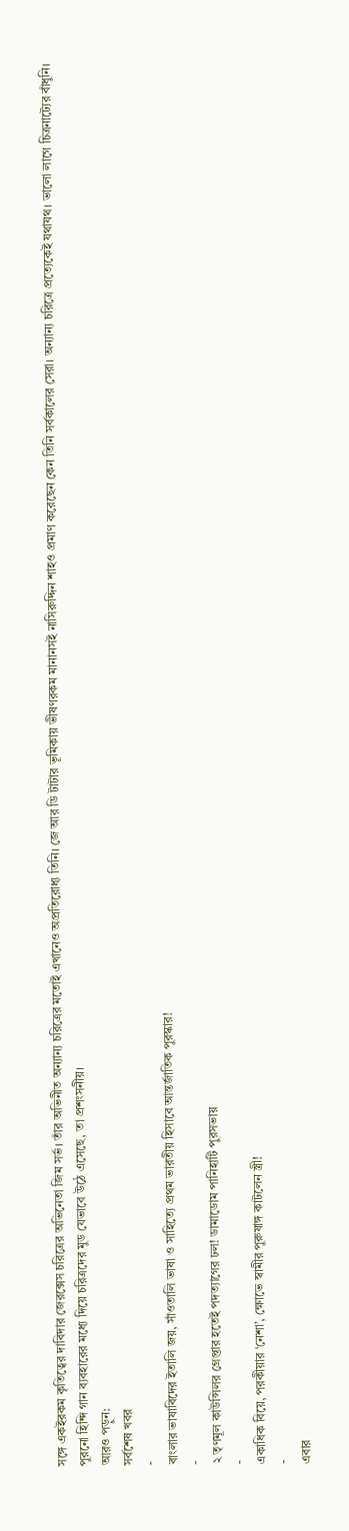সঙ্গে একইরকম কৃতিত্বের দাবিদার জেরক্সেস চরিত্রের অভিনেতা জিম সর্ভ। তাঁর অভিনীত অন্যান্য চরিত্রের মতোই এখানেও অপ্রতিরোধ্য তিনি। জে আর ডি টাটার ভূমিকায় ভীষণরকম মানানসই নাসিরুদ্দিন শাহও প্রমাণ করেছেন কেন তিনি সর্বকালের সেরা। অন্যান্য চরিত্রে প্রত্যেকেই যথাযথ। ভালো লাগে চিত্রনাট্যের বাঁধুনি। পুরনো হিন্দি গান ব্যবহারের মধ্যে দিয়ে চরিত্রদের মুড যেভাবে উঠে এসেছে, তা প্রশংসনীয়।
আরও পড়ুন:
সর্বশেষ খবর
-
বাংলার ভাষাবিদের ইতালি জয়, সাঁওতালি ভাষা ও সাহিত্যে প্রথম ভারতীয় হিসাবে আন্তর্জাতিক পুরস্কার!
-
২ তৃণমূল কাউন্সিলর গ্রেপ্তার হতেই পদত্যাগের ঢল! ডামাডোম পানিহাটি পুরসভায়
-
একাধিক বিয়ে, পরকীয়ার ‘নেশা’, ক্ষোভে স্বামীর পুরুষাঙ্গ কাটলেন স্ত্রী!
-
এবার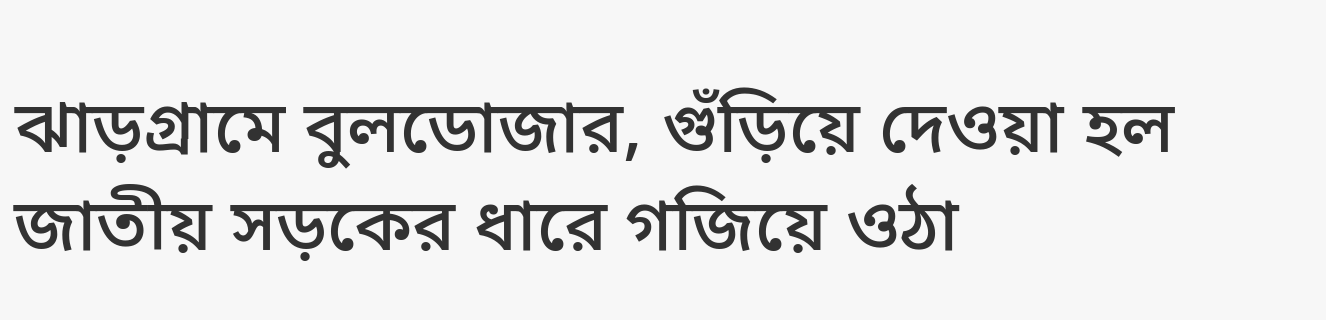ঝাড়গ্রামে বুলডোজার, গুঁড়িয়ে দেওয়া হল জাতীয় সড়কের ধারে গজিয়ে ওঠা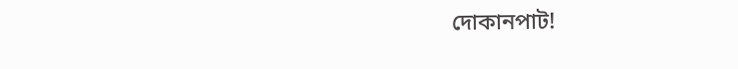দোকানপাট!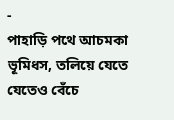-
পাহাড়ি পথে আচমকা ভূমিধস, তলিয়ে যেতে যেতেও বেঁচে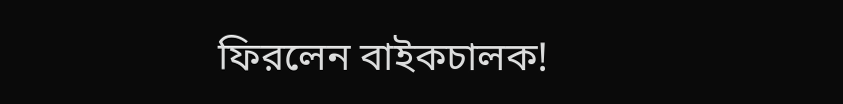ফিরলেন বাইকচালক!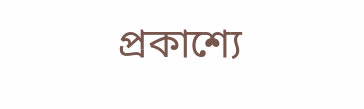প্রকাশ্যে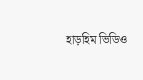হাড়হিম ভিডিও